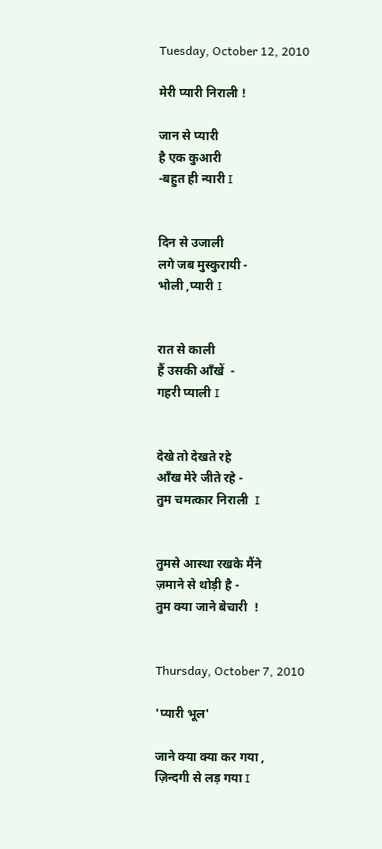Tuesday, October 12, 2010

मेरी प्यारी निराली !

जान से प्यारी
है एक कुआरी
-बहुत ही न्यारी I


दिन से उजाली
लगे जब मुस्कुरायी -
भोली ,प्यारी I


रात से काली
हैं उसकी आँखें  -
गहरी प्याली I


देखे तो देखते रहे
आँख मेरे जीते रहे -
तुम चमत्कार निराली  I


तुमसे आस्था रखके मैंने
ज़माने से थोड़ी है -
तुम क्या जाने बेचारी  !


Thursday, October 7, 2010

'प्यारी भूल'

जाने क्या क्या कर गया ,
ज़िन्दगी से लड़ गया I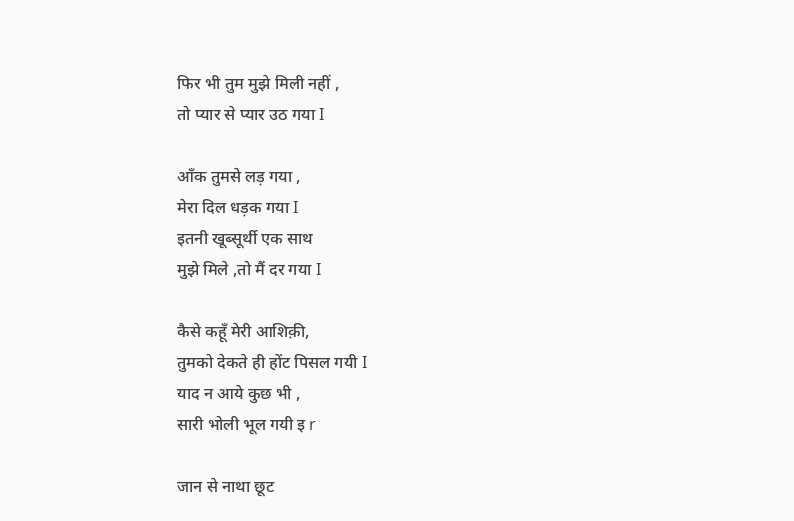फिर भी तुम मुझे मिली नहीं ,
तो प्यार से प्यार उठ गया I

आँक तुमसे लड़ गया ,
मेरा दिल धड़क गया I
इतनी खूब्सूर्थी एक साथ
मुझे मिले ,तो मैं दर गया I

कैसे कहूँ मेरी आशिक़ी,
तुमको देकते ही होंट पिसल गयी I
याद न आये कुछ भी ,
सारी भोली भूल गयी इ r

जान से नाथा छूट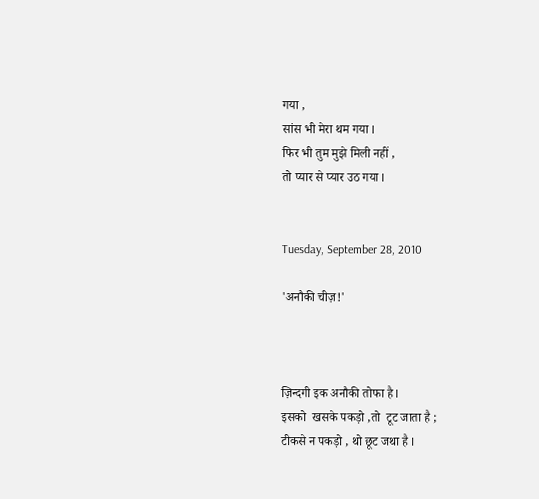गया ,
सांस भी मेरा थम गया I
फिर भी तुम मुझे मिली नहीं ,
तो प्यार से प्यार उठ गया I


Tuesday, September 28, 2010

'अनौकी चीज़!'



ज़िन्दगी इक अनौकी तोफा है I
इसको  खसके पकड़ो ,तो  टूट जाता है ;
टीकसे न पकड़ो , थो छूट जथा है I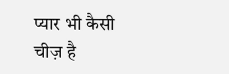प्यार भी कैसी चीज़ है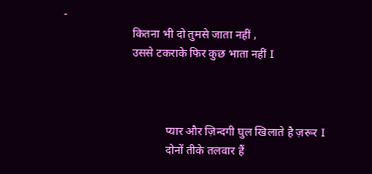-
                        कितना भी दो तुमसे जाता नहीं ,
                        उससे टकराके फिर कुछ भाता नहीं I



                                    प्यार और ज़िन्दगी घुल खिलाते है ज़रूर I
                                    दोनों तीके तलवार हैं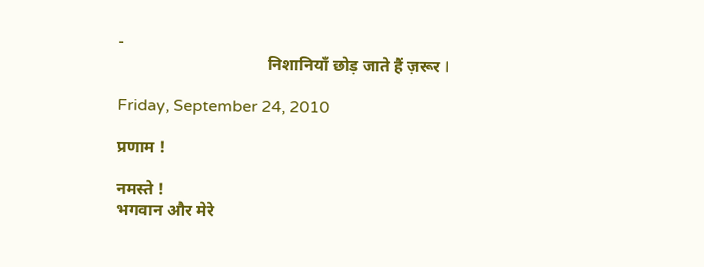-
                                    निशानियाँ छोड़ जाते हैं ज़रूर I

Friday, September 24, 2010

प्रणाम !

नमस्ते !
भगवान और मेरे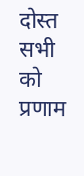दोस्त सभी को प्रणाम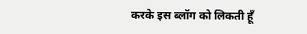करके इस ब्लॉग को लिकती हूँ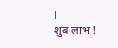I
शुब लाभ !